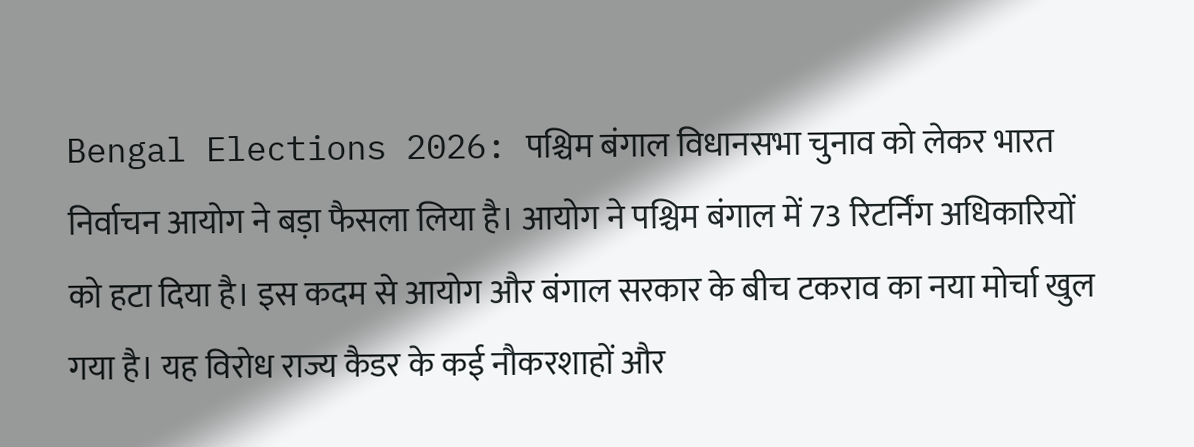Bengal Elections 2026: पश्चिम बंगाल विधानसभा चुनाव को लेकर भारत निर्वाचन आयोग ने बड़ा फैसला लिया है। आयोग ने पश्चिम बंगाल में 73 रिटर्निंग अधिकारियों को हटा दिया है। इस कदम से आयोग और बंगाल सरकार के बीच टकराव का नया मोर्चा खुल गया है। यह विरोध राज्य कैडर के कई नौकरशाहों और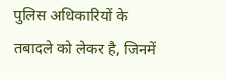पुलिस अधिकारियों के तबादले को लेकर है, जिनमें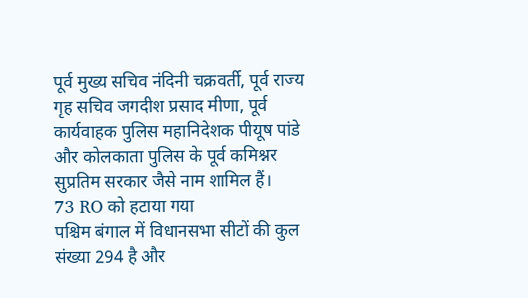पूर्व मुख्य सचिव नंदिनी चक्रवर्ती, पूर्व राज्य गृह सचिव जगदीश प्रसाद मीणा, पूर्व कार्यवाहक पुलिस महानिदेशक पीयूष पांडे और कोलकाता पुलिस के पूर्व कमिश्नर सुप्रतिम सरकार जैसे नाम शामिल हैं।
73 RO को हटाया गया
पश्चिम बंगाल में विधानसभा सीटों की कुल संख्या 294 है और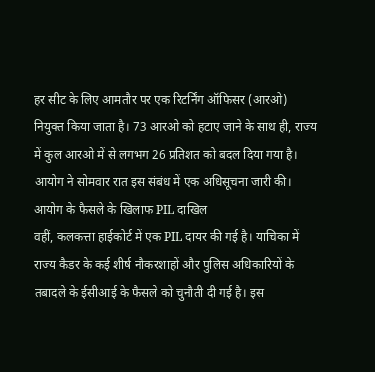हर सीट के लिए आमतौर पर एक रिटर्निंग ऑफिसर (आरओ) नियुक्त किया जाता है। 73 आरओ को हटाए जाने के साथ ही, राज्य में कुल आरओ में से लगभग 26 प्रतिशत को बदल दिया गया है। आयोग ने सोमवार रात इस संबंध में एक अधिसूचना जारी की।
आयोग के फैसले के खिलाफ PIL दाखिल
वहीं, कलकत्ता हाईकोर्ट में एक PIL दायर की गई है। याचिका में राज्य कैडर के कई शीर्ष नौकरशाहों और पुलिस अधिकारियों के तबादले के ईसीआई के फैसले को चुनौती दी गई है। इस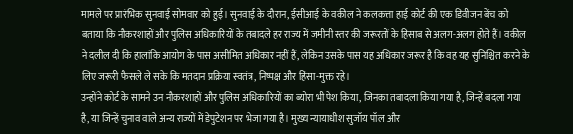मामले पर प्रारंभिक सुनवाई सोमवार को हुई। सुनवाई के दौरान, ईसीआई के वकील ने कलकत्ता हाई कोर्ट की एक डिवीजन बेंच को बताया कि नौकरशाहों और पुलिस अधिकारियों के तबादले हर राज्य में जमीनी स्तर की जरूरतों के हिसाब से अलग-अलग होते हैं। वकील ने दलील दी कि हालांकि आयोग के पास असीमित अधिकार नहीं हैं, लेकिन उसके पास यह अधिकार जरूर है कि वह यह सुनिश्चित करने के लिए जरूरी फैसले ले सके कि मतदान प्रक्रिया स्वतंत्र, निष्पक्ष और हिंसा-मुक्त रहे।
उन्होंने कोर्ट के सामने उन नौकरशाहों और पुलिस अधिकारियों का ब्योरा भी पेश किया, जिनका तबादला किया गया है, जिन्हें बदला गया है, या जिन्हें चुनाव वाले अन्य राज्यों में डेपुटेशन पर भेजा गया है। मुख्य न्यायाधीश सुजॉय पॉल और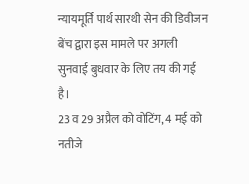न्यायमूर्ति पार्थ सारथी सेन की डिवीजन बेंच द्वारा इस मामले पर अगली सुनवाई बुधवार के लिए तय की गई है।
23 व 29 अप्रैल को वोटिंग, 4 मई को नतीजे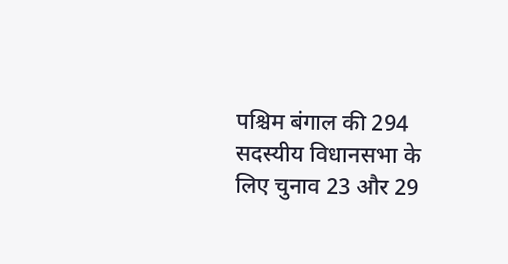पश्चिम बंगाल की 294 सदस्यीय विधानसभा के लिए चुनाव 23 और 29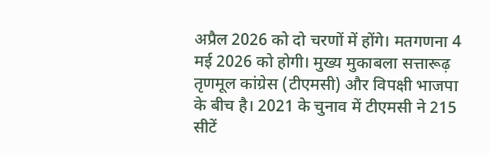अप्रैल 2026 को दो चरणों में होंगे। मतगणना 4 मई 2026 को होगी। मुख्य मुकाबला सत्तारूढ़ तृणमूल कांग्रेस (टीएमसी) और विपक्षी भाजपा के बीच है। 2021 के चुनाव में टीएमसी ने 215 सीटें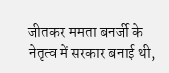जीतकर ममता बनर्जी के नेतृत्व में सरकार बनाई थी,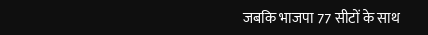जबकि भाजपा 77 सीटों के साथ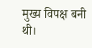मुख्य विपक्ष बनी थी।